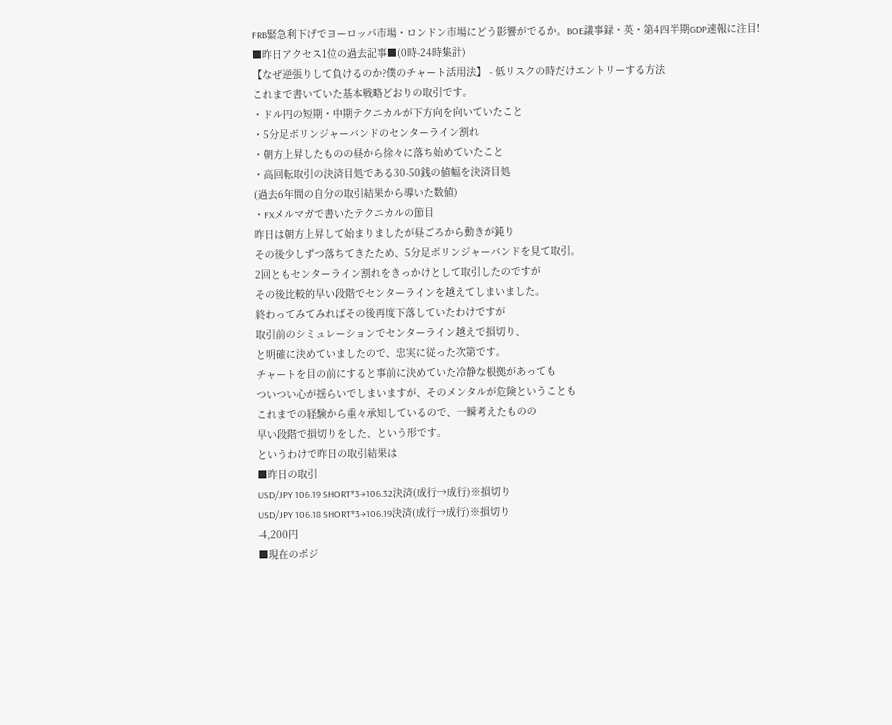FRB緊急利下げでヨーロッパ市場・ロンドン市場にどう影響がでるか。BOE議事録・英・第4四半期GDP速報に注目!
■昨日アクセス1位の過去記事■(0時-24時集計)
【なぜ逆張りして負けるのか?僕のチャート活用法】 - 低リスクの時だけエントリーする方法
これまで書いていた基本戦略どおりの取引です。
・ドル円の短期・中期テクニカルが下方向を向いていたこと
・5分足ボリンジャーバンドのセンターライン割れ
・朝方上昇したものの昼から徐々に落ち始めていたこと
・高回転取引の決済目処である30-50銭の値幅を決済目処
(過去6年間の自分の取引結果から導いた数値)
・FXメルマガで書いたテクニカルの節目
昨日は朝方上昇して始まりましたが昼ごろから動きが鈍り
その後少しずつ落ちてきたため、5分足ボリンジャーバンドを見て取引。
2回ともセンターライン割れをきっかけとして取引したのですが
その後比較的早い段階でセンターラインを越えてしまいました。
終わってみてみればその後再度下落していたわけですが
取引前のシミュレーションでセンターライン越えで損切り、
と明確に決めていましたので、忠実に従った次第です。
チャートを目の前にすると事前に決めていた冷静な根拠があっても
ついつい心が揺らいでしまいますが、そのメンタルが危険ということも
これまでの経験から重々承知しているので、一瞬考えたものの
早い段階で損切りをした、という形です。
というわけで昨日の取引結果は
■昨日の取引
USD/JPY 106.19 SHORT*3→106.32決済(成行→成行)※損切り
USD/JPY 106.18 SHORT*3→106.19決済(成行→成行)※損切り
-4,200円
■現在のポジ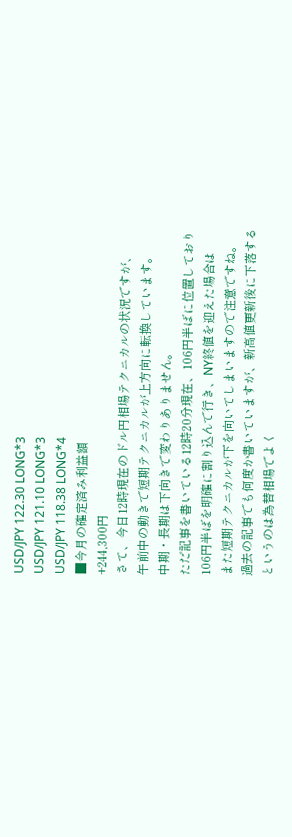USD/JPY 122.30 LONG*3
USD/JPY 121.10 LONG*3
USD/JPY 118.38 LONG*4
■今月の確定済み利益額
+244,300円
さて、今日12時現在のドル円相場テクニカルの状況ですが、
午前中の動きで短期テクニカルが上方向に転換しています。
中期・長期は下向きで変わりありません。
ただ記事を書いている12時20分現在、106円半ばに位置しており
106円半ばを明確に割り込んで行き、NY終値を迎えた場合は
また短期テクニカルが下を向いてしまいますので注意ですね。
過去の記事でも何度か書いていますが、新高値更新後に下落する
というのは為替相場でよく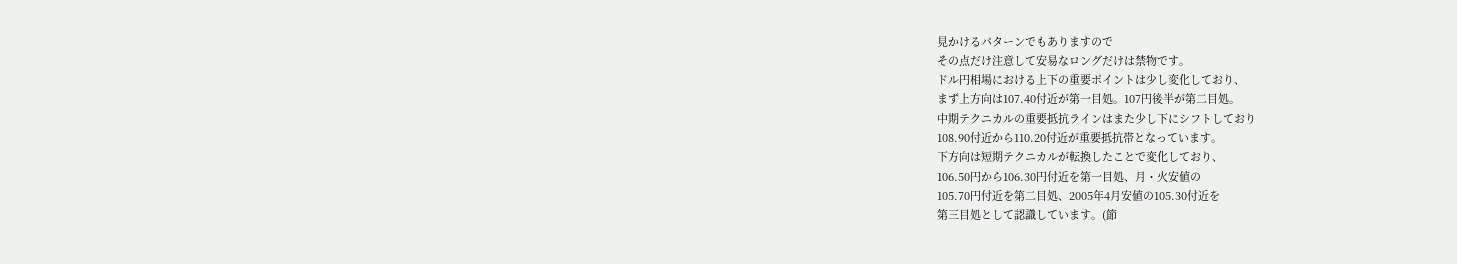見かけるパターンでもありますので
その点だけ注意して安易なロングだけは禁物です。
ドル円相場における上下の重要ポイントは少し変化しており、
まず上方向は107.40付近が第一目処。107円後半が第二目処。
中期テクニカルの重要抵抗ラインはまた少し下にシフトしており
108.90付近から110.20付近が重要抵抗帯となっています。
下方向は短期テクニカルが転換したことで変化しており、
106.50円から106.30円付近を第一目処、月・火安値の
105.70円付近を第二目処、2005年4月安値の105.30付近を
第三目処として認識しています。(節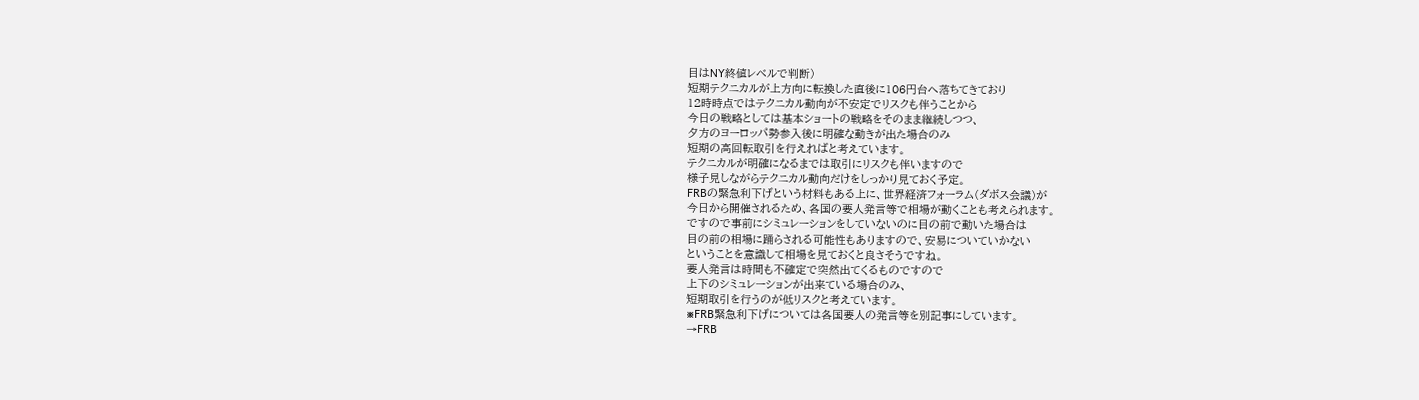目はNY終値レベルで判断)
短期テクニカルが上方向に転換した直後に106円台へ落ちてきており
12時時点ではテクニカル動向が不安定でリスクも伴うことから
今日の戦略としては基本ショートの戦略をそのまま継続しつつ、
夕方のヨーロッパ勢参入後に明確な動きが出た場合のみ
短期の高回転取引を行えればと考えています。
テクニカルが明確になるまでは取引にリスクも伴いますので
様子見しながらテクニカル動向だけをしっかり見ておく予定。
FRBの緊急利下げという材料もある上に、世界経済フォーラム(ダボス会議)が
今日から開催されるため、各国の要人発言等で相場が動くことも考えられます。
ですので事前にシミュレーションをしていないのに目の前で動いた場合は
目の前の相場に踊らされる可能性もありますので、安易についていかない
ということを意識して相場を見ておくと良さそうですね。
要人発言は時間も不確定で突然出てくるものですので
上下のシミュレーションが出来ている場合のみ、
短期取引を行うのが低リスクと考えています。
※FRB緊急利下げについては各国要人の発言等を別記事にしています。
→FRB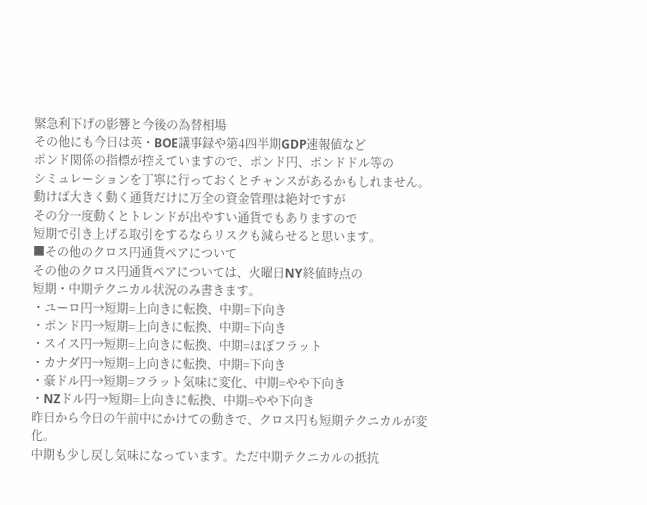緊急利下げの影響と今後の為替相場
その他にも今日は英・BOE議事録や第4四半期GDP速報値など
ポンド関係の指標が控えていますので、ポンド円、ポンドドル等の
シミュレーションを丁寧に行っておくとチャンスがあるかもしれません。
動けば大きく動く通貨だけに万全の資金管理は絶対ですが
その分一度動くとトレンドが出やすい通貨でもありますので
短期で引き上げる取引をするならリスクも減らせると思います。
■その他のクロス円通貨ペアについて
その他のクロス円通貨ペアについては、火曜日NY終値時点の
短期・中期テクニカル状況のみ書きます。
・ユーロ円→短期=上向きに転換、中期=下向き
・ポンド円→短期=上向きに転換、中期=下向き
・スイス円→短期=上向きに転換、中期=ほぼフラット
・カナダ円→短期=上向きに転換、中期=下向き
・豪ドル円→短期=フラット気味に変化、中期=やや下向き
・NZドル円→短期=上向きに転換、中期=やや下向き
昨日から今日の午前中にかけての動きで、クロス円も短期テクニカルが変化。
中期も少し戻し気味になっています。ただ中期テクニカルの抵抗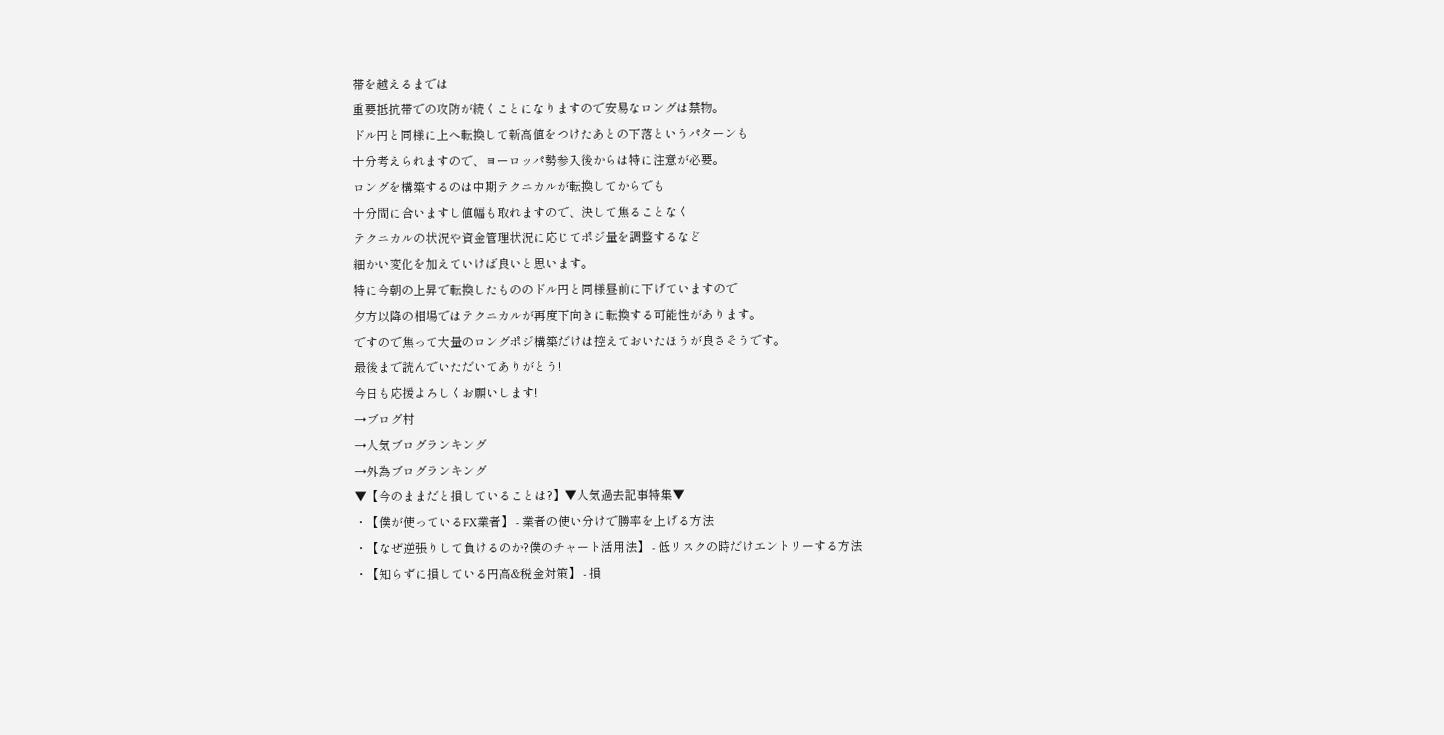帯を越えるまでは
重要抵抗帯での攻防が続くことになりますので安易なロングは禁物。
ドル円と同様に上へ転換して新高値をつけたあとの下落というパターンも
十分考えられますので、ヨーロッパ勢参入後からは特に注意が必要。
ロングを構築するのは中期テクニカルが転換してからでも
十分間に合いますし値幅も取れますので、決して焦ることなく
テクニカルの状況や資金管理状況に応じてポジ量を調整するなど
細かい変化を加えていけば良いと思います。
特に今朝の上昇で転換したもののドル円と同様昼前に下げていますので
夕方以降の相場ではテクニカルが再度下向きに転換する可能性があります。
ですので焦って大量のロングポジ構築だけは控えておいたほうが良さそうです。
最後まで読んでいただいてありがとう!
今日も応援よろしくお願いします!
→ブログ村
→人気ブログランキング
→外為ブログランキング
▼【今のままだと損していることは?】▼人気過去記事特集▼
・【僕が使っているFX業者】 - 業者の使い分けで勝率を上げる方法
・【なぜ逆張りして負けるのか?僕のチャート活用法】 - 低リスクの時だけエントリーする方法
・【知らずに損している円高&税金対策】 - 損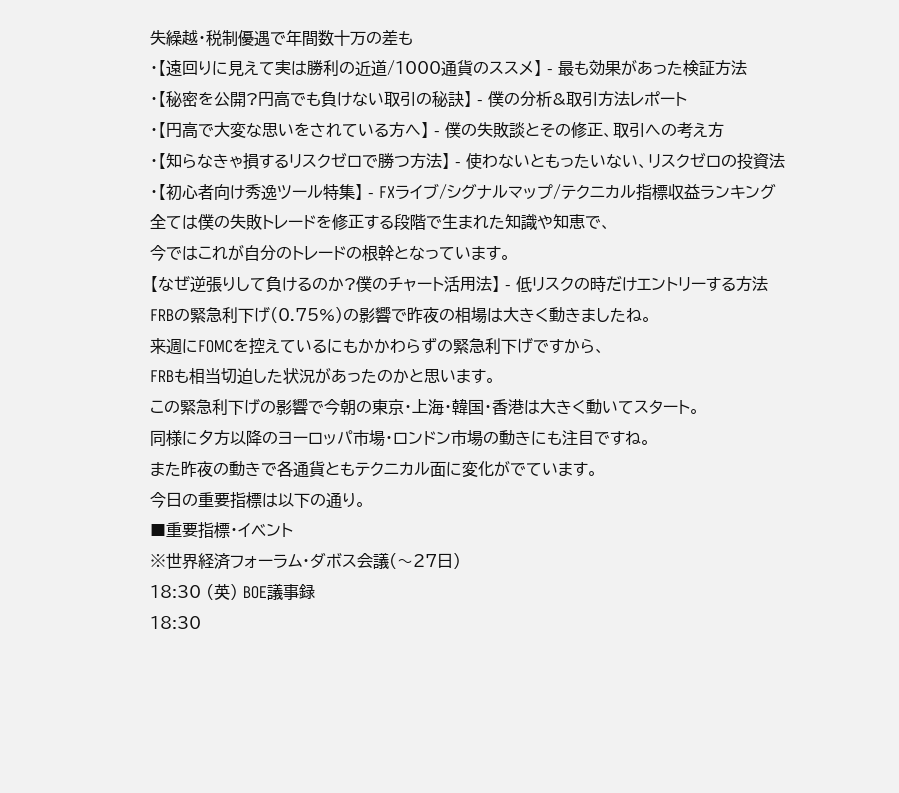失繰越・税制優遇で年間数十万の差も
・【遠回りに見えて実は勝利の近道/1000通貨のススメ】 - 最も効果があった検証方法
・【秘密を公開?円高でも負けない取引の秘訣】 - 僕の分析&取引方法レポート
・【円高で大変な思いをされている方へ】 - 僕の失敗談とその修正、取引への考え方
・【知らなきゃ損するリスクゼロで勝つ方法】 - 使わないともったいない、リスクゼロの投資法
・【初心者向け秀逸ツール特集】 - FXライブ/シグナルマップ/テクニカル指標収益ランキング
全ては僕の失敗トレードを修正する段階で生まれた知識や知恵で、
今ではこれが自分のトレードの根幹となっています。
【なぜ逆張りして負けるのか?僕のチャート活用法】 - 低リスクの時だけエントリーする方法
FRBの緊急利下げ(0.75%)の影響で昨夜の相場は大きく動きましたね。
来週にFOMCを控えているにもかかわらずの緊急利下げですから、
FRBも相当切迫した状況があったのかと思います。
この緊急利下げの影響で今朝の東京・上海・韓国・香港は大きく動いてスタート。
同様に夕方以降のヨーロッパ市場・ロンドン市場の動きにも注目ですね。
また昨夜の動きで各通貨ともテクニカル面に変化がでています。
今日の重要指標は以下の通り。
■重要指標・イベント
※世界経済フォーラム・ダボス会議(〜27日)
18:30 (英) BOE議事録
18:30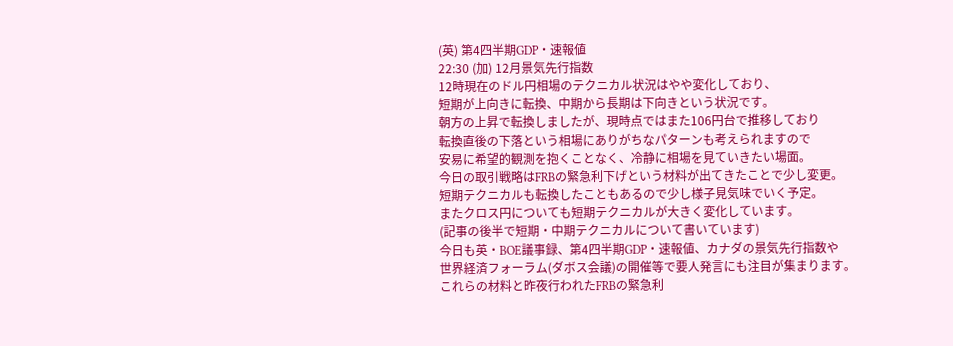(英) 第4四半期GDP・速報値
22:30 (加) 12月景気先行指数
12時現在のドル円相場のテクニカル状況はやや変化しており、
短期が上向きに転換、中期から長期は下向きという状況です。
朝方の上昇で転換しましたが、現時点ではまた106円台で推移しており
転換直後の下落という相場にありがちなパターンも考えられますので
安易に希望的観測を抱くことなく、冷静に相場を見ていきたい場面。
今日の取引戦略はFRBの緊急利下げという材料が出てきたことで少し変更。
短期テクニカルも転換したこともあるので少し様子見気味でいく予定。
またクロス円についても短期テクニカルが大きく変化しています。
(記事の後半で短期・中期テクニカルについて書いています)
今日も英・BOE議事録、第4四半期GDP・速報値、カナダの景気先行指数や
世界経済フォーラム(ダボス会議)の開催等で要人発言にも注目が集まります。
これらの材料と昨夜行われたFRBの緊急利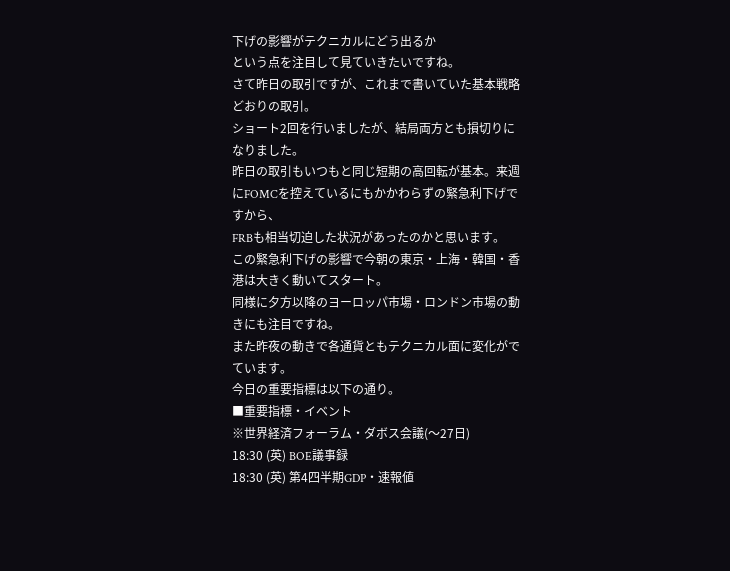下げの影響がテクニカルにどう出るか
という点を注目して見ていきたいですね。
さて昨日の取引ですが、これまで書いていた基本戦略どおりの取引。
ショート2回を行いましたが、結局両方とも損切りになりました。
昨日の取引もいつもと同じ短期の高回転が基本。来週にFOMCを控えているにもかかわらずの緊急利下げですから、
FRBも相当切迫した状況があったのかと思います。
この緊急利下げの影響で今朝の東京・上海・韓国・香港は大きく動いてスタート。
同様に夕方以降のヨーロッパ市場・ロンドン市場の動きにも注目ですね。
また昨夜の動きで各通貨ともテクニカル面に変化がでています。
今日の重要指標は以下の通り。
■重要指標・イベント
※世界経済フォーラム・ダボス会議(〜27日)
18:30 (英) BOE議事録
18:30 (英) 第4四半期GDP・速報値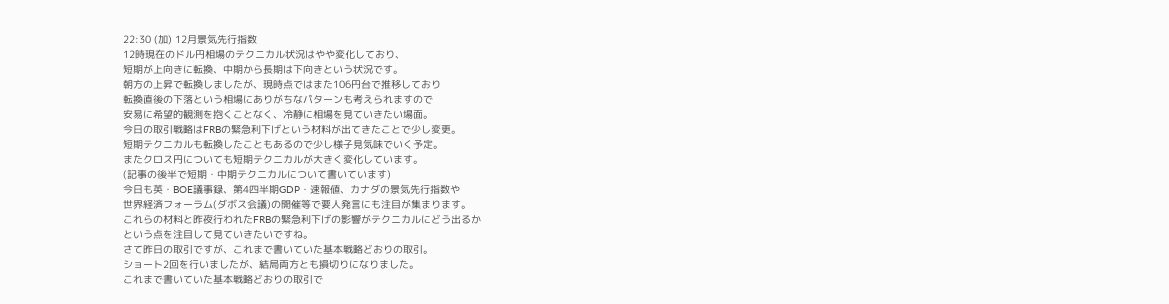22:30 (加) 12月景気先行指数
12時現在のドル円相場のテクニカル状況はやや変化しており、
短期が上向きに転換、中期から長期は下向きという状況です。
朝方の上昇で転換しましたが、現時点ではまた106円台で推移しており
転換直後の下落という相場にありがちなパターンも考えられますので
安易に希望的観測を抱くことなく、冷静に相場を見ていきたい場面。
今日の取引戦略はFRBの緊急利下げという材料が出てきたことで少し変更。
短期テクニカルも転換したこともあるので少し様子見気味でいく予定。
またクロス円についても短期テクニカルが大きく変化しています。
(記事の後半で短期・中期テクニカルについて書いています)
今日も英・BOE議事録、第4四半期GDP・速報値、カナダの景気先行指数や
世界経済フォーラム(ダボス会議)の開催等で要人発言にも注目が集まります。
これらの材料と昨夜行われたFRBの緊急利下げの影響がテクニカルにどう出るか
という点を注目して見ていきたいですね。
さて昨日の取引ですが、これまで書いていた基本戦略どおりの取引。
ショート2回を行いましたが、結局両方とも損切りになりました。
これまで書いていた基本戦略どおりの取引で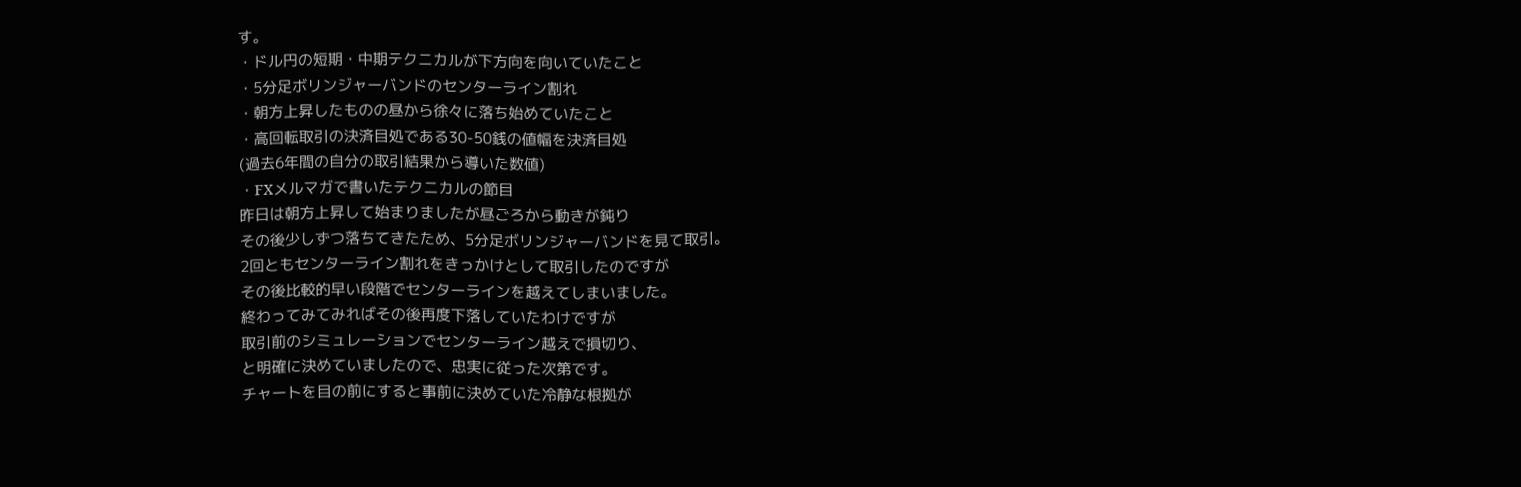す。
・ドル円の短期・中期テクニカルが下方向を向いていたこと
・5分足ボリンジャーバンドのセンターライン割れ
・朝方上昇したものの昼から徐々に落ち始めていたこと
・高回転取引の決済目処である30-50銭の値幅を決済目処
(過去6年間の自分の取引結果から導いた数値)
・FXメルマガで書いたテクニカルの節目
昨日は朝方上昇して始まりましたが昼ごろから動きが鈍り
その後少しずつ落ちてきたため、5分足ボリンジャーバンドを見て取引。
2回ともセンターライン割れをきっかけとして取引したのですが
その後比較的早い段階でセンターラインを越えてしまいました。
終わってみてみればその後再度下落していたわけですが
取引前のシミュレーションでセンターライン越えで損切り、
と明確に決めていましたので、忠実に従った次第です。
チャートを目の前にすると事前に決めていた冷静な根拠が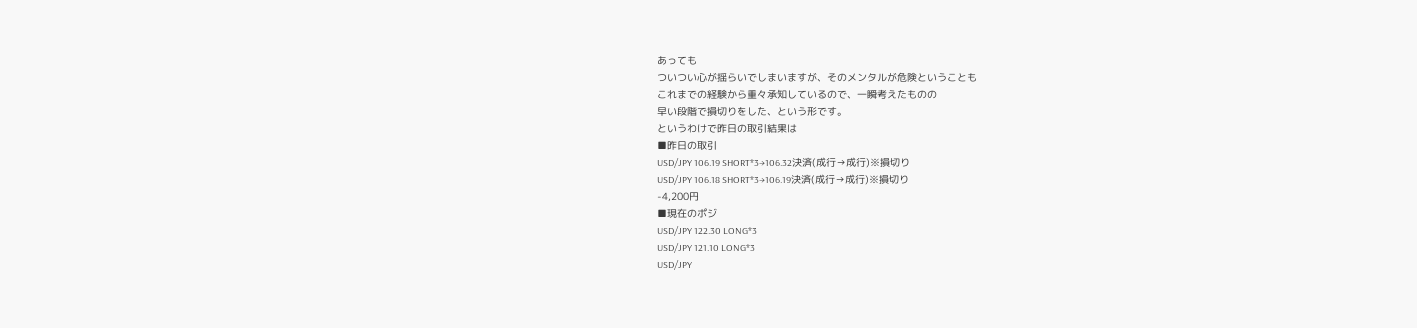あっても
ついつい心が揺らいでしまいますが、そのメンタルが危険ということも
これまでの経験から重々承知しているので、一瞬考えたものの
早い段階で損切りをした、という形です。
というわけで昨日の取引結果は
■昨日の取引
USD/JPY 106.19 SHORT*3→106.32決済(成行→成行)※損切り
USD/JPY 106.18 SHORT*3→106.19決済(成行→成行)※損切り
-4,200円
■現在のポジ
USD/JPY 122.30 LONG*3
USD/JPY 121.10 LONG*3
USD/JPY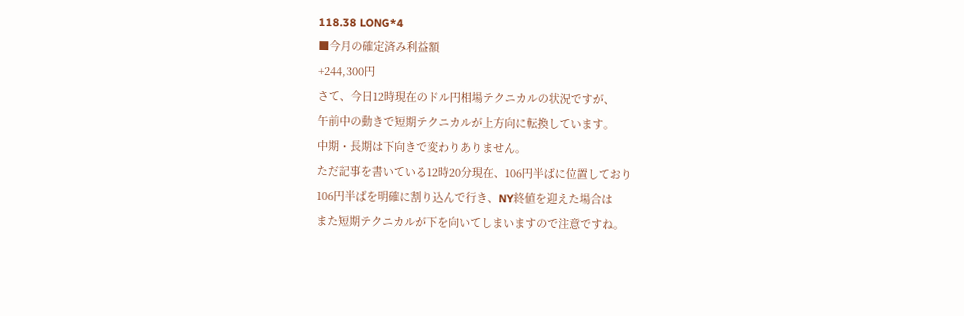118.38 LONG*4
■今月の確定済み利益額
+244,300円
さて、今日12時現在のドル円相場テクニカルの状況ですが、
午前中の動きで短期テクニカルが上方向に転換しています。
中期・長期は下向きで変わりありません。
ただ記事を書いている12時20分現在、106円半ばに位置しており
106円半ばを明確に割り込んで行き、NY終値を迎えた場合は
また短期テクニカルが下を向いてしまいますので注意ですね。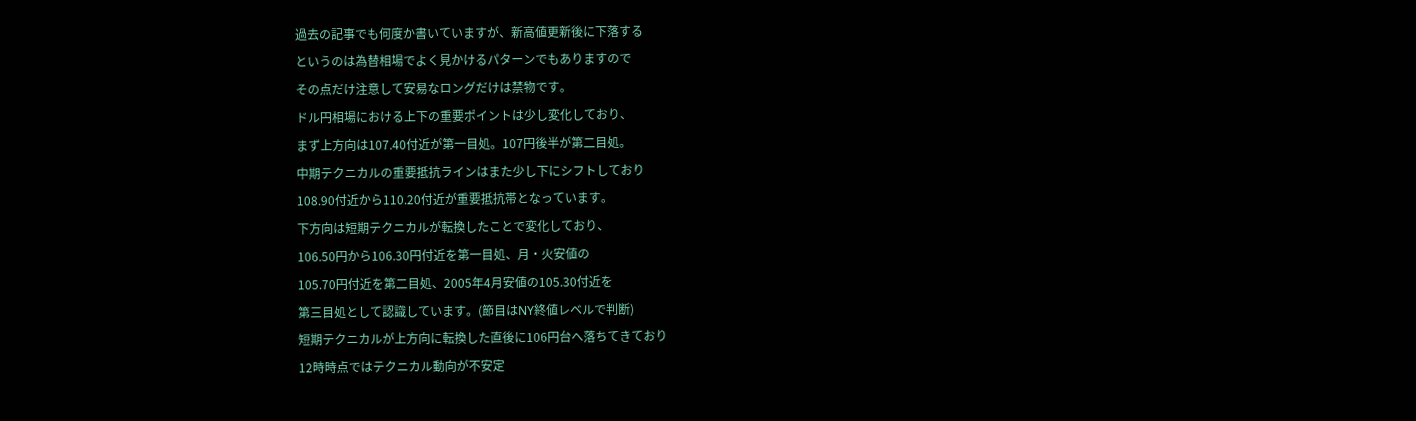過去の記事でも何度か書いていますが、新高値更新後に下落する
というのは為替相場でよく見かけるパターンでもありますので
その点だけ注意して安易なロングだけは禁物です。
ドル円相場における上下の重要ポイントは少し変化しており、
まず上方向は107.40付近が第一目処。107円後半が第二目処。
中期テクニカルの重要抵抗ラインはまた少し下にシフトしており
108.90付近から110.20付近が重要抵抗帯となっています。
下方向は短期テクニカルが転換したことで変化しており、
106.50円から106.30円付近を第一目処、月・火安値の
105.70円付近を第二目処、2005年4月安値の105.30付近を
第三目処として認識しています。(節目はNY終値レベルで判断)
短期テクニカルが上方向に転換した直後に106円台へ落ちてきており
12時時点ではテクニカル動向が不安定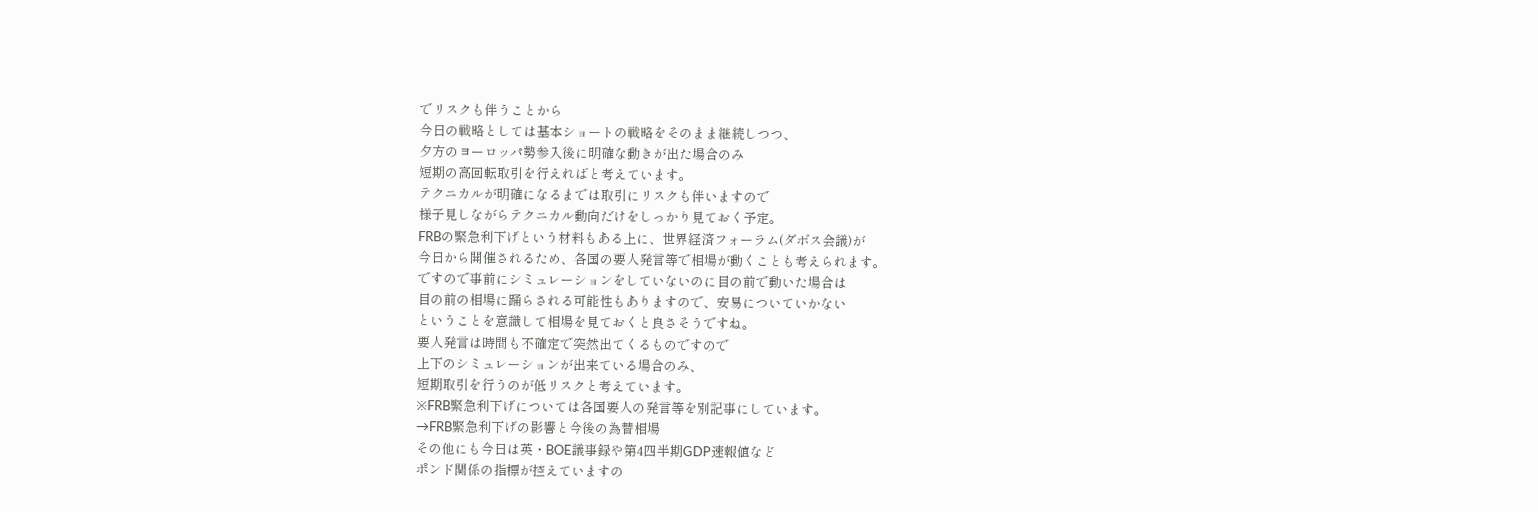でリスクも伴うことから
今日の戦略としては基本ショートの戦略をそのまま継続しつつ、
夕方のヨーロッパ勢参入後に明確な動きが出た場合のみ
短期の高回転取引を行えればと考えています。
テクニカルが明確になるまでは取引にリスクも伴いますので
様子見しながらテクニカル動向だけをしっかり見ておく予定。
FRBの緊急利下げという材料もある上に、世界経済フォーラム(ダボス会議)が
今日から開催されるため、各国の要人発言等で相場が動くことも考えられます。
ですので事前にシミュレーションをしていないのに目の前で動いた場合は
目の前の相場に踊らされる可能性もありますので、安易についていかない
ということを意識して相場を見ておくと良さそうですね。
要人発言は時間も不確定で突然出てくるものですので
上下のシミュレーションが出来ている場合のみ、
短期取引を行うのが低リスクと考えています。
※FRB緊急利下げについては各国要人の発言等を別記事にしています。
→FRB緊急利下げの影響と今後の為替相場
その他にも今日は英・BOE議事録や第4四半期GDP速報値など
ポンド関係の指標が控えていますの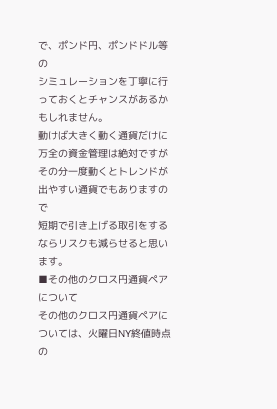で、ポンド円、ポンドドル等の
シミュレーションを丁寧に行っておくとチャンスがあるかもしれません。
動けば大きく動く通貨だけに万全の資金管理は絶対ですが
その分一度動くとトレンドが出やすい通貨でもありますので
短期で引き上げる取引をするならリスクも減らせると思います。
■その他のクロス円通貨ペアについて
その他のクロス円通貨ペアについては、火曜日NY終値時点の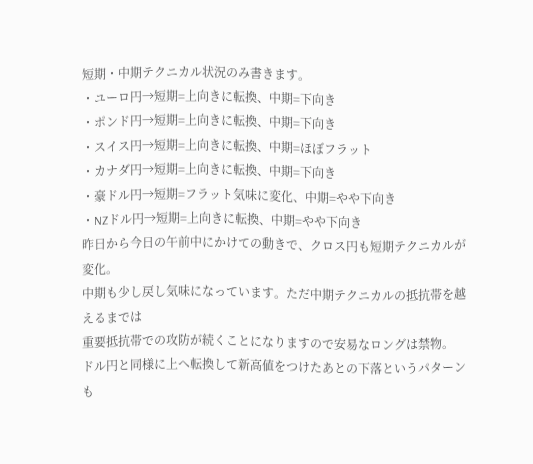短期・中期テクニカル状況のみ書きます。
・ユーロ円→短期=上向きに転換、中期=下向き
・ポンド円→短期=上向きに転換、中期=下向き
・スイス円→短期=上向きに転換、中期=ほぼフラット
・カナダ円→短期=上向きに転換、中期=下向き
・豪ドル円→短期=フラット気味に変化、中期=やや下向き
・NZドル円→短期=上向きに転換、中期=やや下向き
昨日から今日の午前中にかけての動きで、クロス円も短期テクニカルが変化。
中期も少し戻し気味になっています。ただ中期テクニカルの抵抗帯を越えるまでは
重要抵抗帯での攻防が続くことになりますので安易なロングは禁物。
ドル円と同様に上へ転換して新高値をつけたあとの下落というパターンも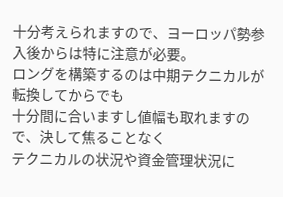十分考えられますので、ヨーロッパ勢参入後からは特に注意が必要。
ロングを構築するのは中期テクニカルが転換してからでも
十分間に合いますし値幅も取れますので、決して焦ることなく
テクニカルの状況や資金管理状況に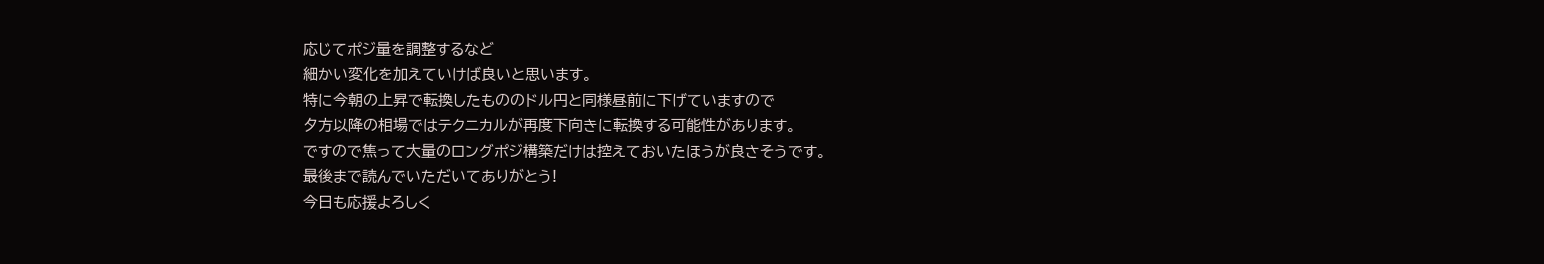応じてポジ量を調整するなど
細かい変化を加えていけば良いと思います。
特に今朝の上昇で転換したもののドル円と同様昼前に下げていますので
夕方以降の相場ではテクニカルが再度下向きに転換する可能性があります。
ですので焦って大量のロングポジ構築だけは控えておいたほうが良さそうです。
最後まで読んでいただいてありがとう!
今日も応援よろしく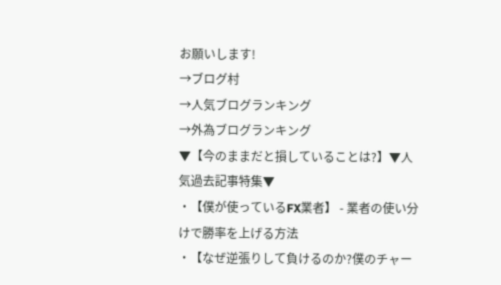お願いします!
→ブログ村
→人気ブログランキング
→外為ブログランキング
▼【今のままだと損していることは?】▼人気過去記事特集▼
・【僕が使っているFX業者】 - 業者の使い分けで勝率を上げる方法
・【なぜ逆張りして負けるのか?僕のチャー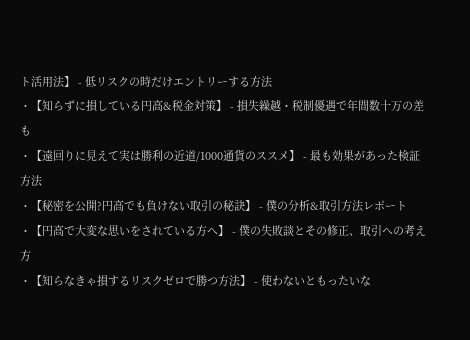ト活用法】 - 低リスクの時だけエントリーする方法
・【知らずに損している円高&税金対策】 - 損失繰越・税制優遇で年間数十万の差も
・【遠回りに見えて実は勝利の近道/1000通貨のススメ】 - 最も効果があった検証方法
・【秘密を公開?円高でも負けない取引の秘訣】 - 僕の分析&取引方法レポート
・【円高で大変な思いをされている方へ】 - 僕の失敗談とその修正、取引への考え方
・【知らなきゃ損するリスクゼロで勝つ方法】 - 使わないともったいな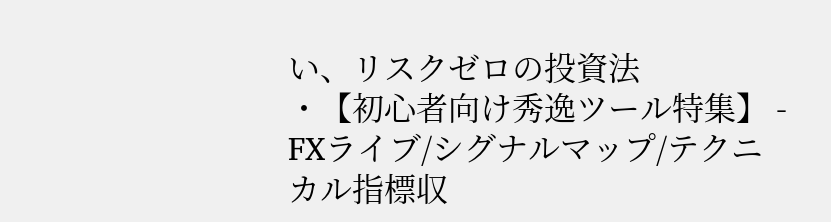い、リスクゼロの投資法
・【初心者向け秀逸ツール特集】 - FXライブ/シグナルマップ/テクニカル指標収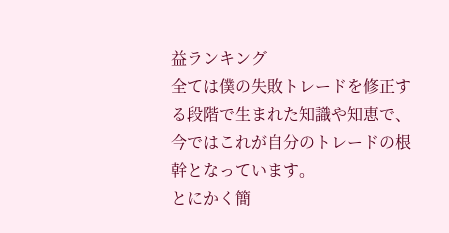益ランキング
全ては僕の失敗トレードを修正する段階で生まれた知識や知恵で、
今ではこれが自分のトレードの根幹となっています。
とにかく簡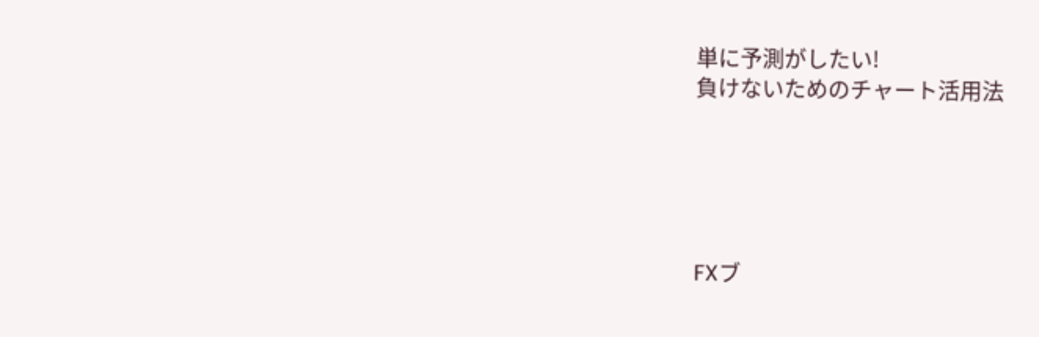単に予測がしたい!
負けないためのチャート活用法





FXブ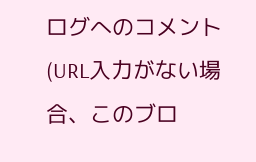ログへのコメント
(URL入力がない場合、このブロ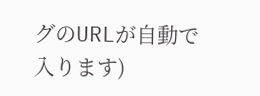グのURLが自動で入ります)